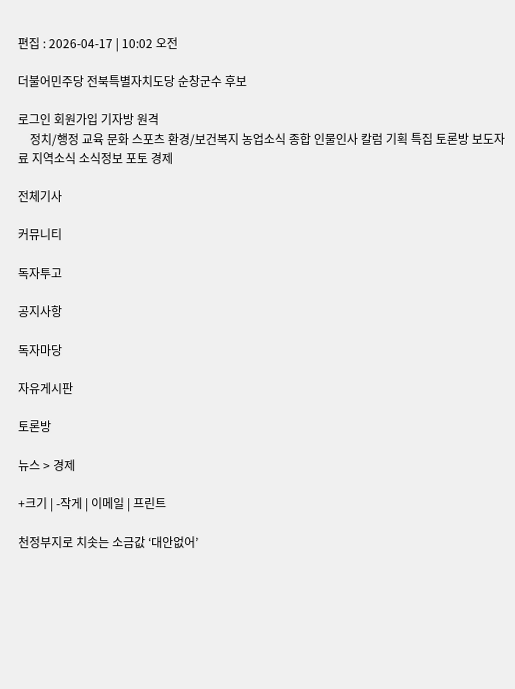편집 : 2026-04-17 | 10:02 오전

더불어민주당 전북특별자치도당 순창군수 후보

로그인 회원가입 기자방 원격
    정치/행정 교육 문화 스포츠 환경/보건복지 농업소식 종합 인물인사 칼럼 기획 특집 토론방 보도자료 지역소식 소식정보 포토 경제

전체기사

커뮤니티

독자투고

공지사항

독자마당

자유게시판

토론방

뉴스 > 경제

+크기 | -작게 | 이메일 | 프린트

천정부지로 치솟는 소금값 ‘대안없어’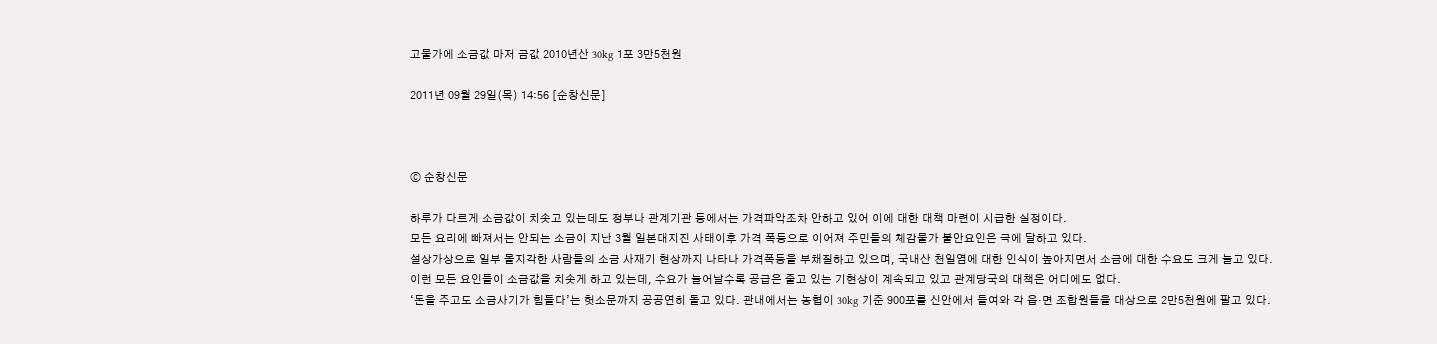고물가에 소금값 마저 금값 2010년산 30kg 1포 3만5천원

2011년 09월 29일(목) 14:56 [순창신문]



ⓒ 순창신문

하루가 다르게 소금값이 치솟고 있는데도 정부나 관계기관 등에서는 가격파악조차 안하고 있어 이에 대한 대책 마련이 시급한 실정이다.
모든 요리에 빠져서는 안되는 소금이 지난 3월 일본대지진 사태이후 가격 폭등으로 이어져 주민들의 체감물가 불안요인은 극에 달하고 있다.
설상가상으로 일부 몰지각한 사람들의 소금 사재기 현상까지 나타나 가격폭등을 부채질하고 있으며, 국내산 천일염에 대한 인식이 높아지면서 소금에 대한 수요도 크게 늘고 있다.
이런 모든 요인들이 소금값을 치솟게 하고 있는데, 수요가 늘어날수록 공급은 줄고 있는 기현상이 계속되고 있고 관계당국의 대책은 어디에도 없다.
‘돈을 주고도 소금사기가 힘들다’는 헛소문까지 공공연히 돌고 있다. 관내에서는 농협이 30kg 기준 900포를 신안에서 들여와 각 읍·면 조합원들을 대상으로 2만5천원에 팔고 있다.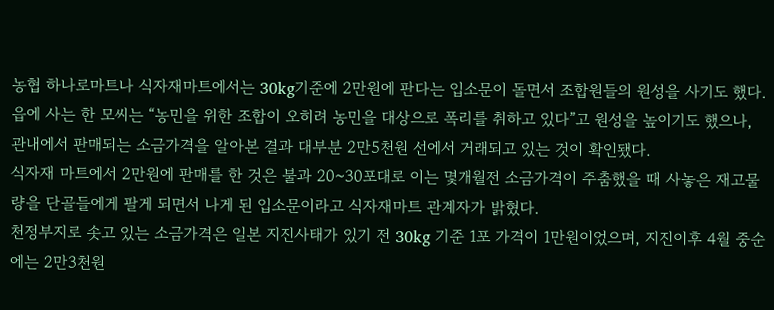농협 하나로마트나 식자재마트에서는 30kg기준에 2만원에 판다는 입소문이 돌면서 조합원들의 원성을 사기도 했다.
읍에 사는 한 모씨는 “농민을 위한 조합이 오히려 농민을 대상으로 폭리를 취하고 있다”고 원성을 높이기도 했으나, 관내에서 판매되는 소금가격을 알아본 결과 대부분 2만5천원 선에서 거래되고 있는 것이 확인됐다.
식자재 마트에서 2만원에 판매를 한 것은 불과 20~30포대로 이는 몇개월전 소금가격이 주춤했을 때 사놓은 재고물량을 단골들에게 팔게 되면서 나게 된 입소문이라고 식자재마트 관계자가 밝혔다.
천정부지로 솟고 있는 소금가격은 일본 지진사태가 있기 전 30kg 기준 1포 가격이 1만원이었으며, 지진이후 4월 중순에는 2만3천원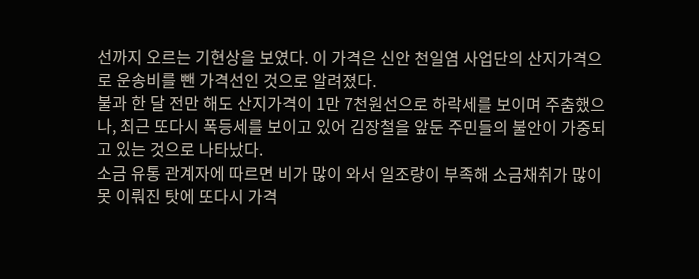선까지 오르는 기현상을 보였다. 이 가격은 신안 천일염 사업단의 산지가격으로 운송비를 뺀 가격선인 것으로 알려졌다.
불과 한 달 전만 해도 산지가격이 1만 7천원선으로 하락세를 보이며 주춤했으나, 최근 또다시 폭등세를 보이고 있어 김장철을 앞둔 주민들의 불안이 가중되고 있는 것으로 나타났다.
소금 유통 관계자에 따르면 비가 많이 와서 일조량이 부족해 소금채취가 많이 못 이뤄진 탓에 또다시 가격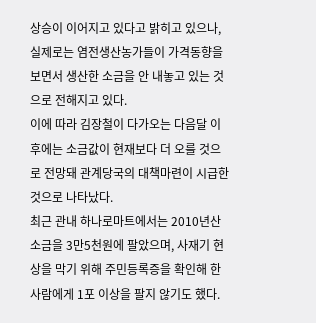상승이 이어지고 있다고 밝히고 있으나, 실제로는 염전생산농가들이 가격동향을 보면서 생산한 소금을 안 내놓고 있는 것으로 전해지고 있다.
이에 따라 김장철이 다가오는 다음달 이후에는 소금값이 현재보다 더 오를 것으로 전망돼 관계당국의 대책마련이 시급한 것으로 나타났다.
최근 관내 하나로마트에서는 2010년산 소금을 3만5천원에 팔았으며, 사재기 현상을 막기 위해 주민등록증을 확인해 한 사람에게 1포 이상을 팔지 않기도 했다.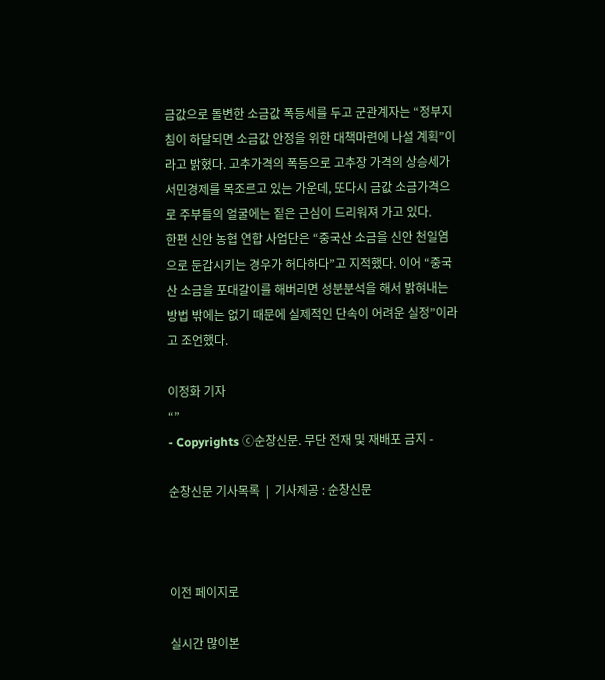금값으로 돌변한 소금값 폭등세를 두고 군관계자는 “정부지침이 하달되면 소금값 안정을 위한 대책마련에 나설 계획”이라고 밝혔다. 고추가격의 폭등으로 고추장 가격의 상승세가 서민경제를 목조르고 있는 가운데, 또다시 금값 소금가격으로 주부들의 얼굴에는 짙은 근심이 드리워져 가고 있다.
한편 신안 농협 연합 사업단은 “중국산 소금을 신안 천일염으로 둔갑시키는 경우가 허다하다”고 지적했다. 이어 “중국산 소금을 포대갈이를 해버리면 성분분석을 해서 밝혀내는 방법 밖에는 없기 때문에 실제적인 단속이 어려운 실정”이라고 조언했다.

이정화 기자
“”
- Copyrights ⓒ순창신문. 무단 전재 및 재배포 금지 -

순창신문 기사목록  |  기사제공 : 순창신문



이전 페이지로

실시간 많이본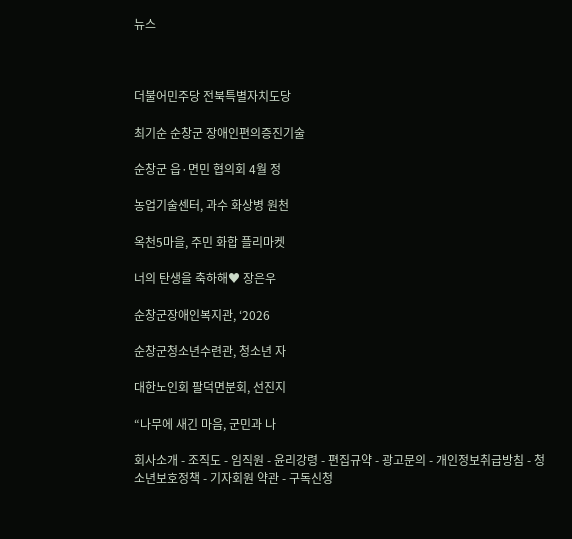뉴스



더불어민주당 전북특별자치도당

최기순 순창군 장애인편의증진기술

순창군 읍·면민 협의회 4월 정

농업기술센터, 과수 화상병 원천

옥천5마을, 주민 화합 플리마켓

너의 탄생을 축하해♥ 장은우

순창군장애인복지관, ‘2026

순창군청소년수련관, 청소년 자

대한노인회 팔덕면분회, 선진지

“나무에 새긴 마음, 군민과 나

회사소개 - 조직도 - 임직원 - 윤리강령 - 편집규약 - 광고문의 - 개인정보취급방침 - 청소년보호정책 - 기자회원 약관 - 구독신청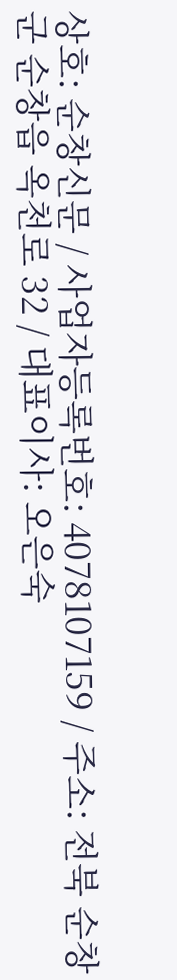상호: 순창신문 / 사업자등록번호: 4078107159 / 주소: 전북 순창군 순창읍 옥천로 32 / 대표이사: 오은숙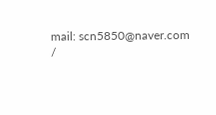mail: scn5850@naver.com /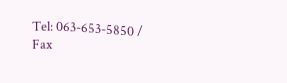Tel: 063-653-5850 / Fax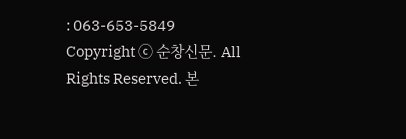: 063-653-5849
Copyright ⓒ 순창신문. All Rights Reserved. 본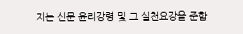지는 신문 윤리강령 및 그 실천요강을 준함